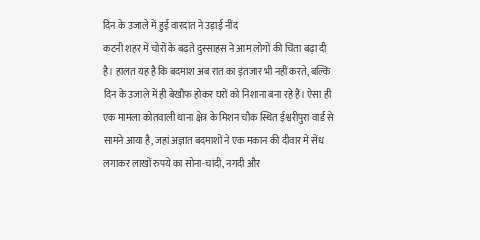दिन के उजाले में हुई वारदात ने उड़ाई नींद
कटनी शहर में चोरों के बढ़ते दुस्साहस ने आम लोगों की चिंता बढ़ा दी है। हालत यह है कि बदमाश अब रात का इंतजार भी नहीं करते, बल्कि दिन के उजाले में ही बेखौफ होकर घरों को निशाना बना रहे हैं। ऐसा ही एक मामला कोतवाली थाना क्षेत्र के मिशन चौक स्थित ईश्वरीपुरा वार्ड से सामने आया है, जहां अज्ञात बदमाशों ने एक मकान की दीवार में सेंध लगाकर लाखों रुपये का सोना-चांदी, नगदी और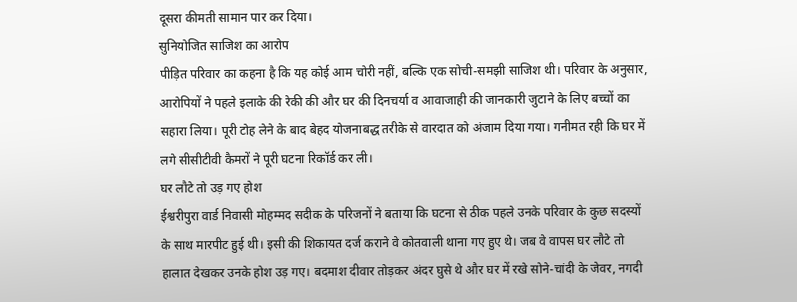दूसरा कीमती सामान पार कर दिया।
सुनियोजित साजिश का आरोप
पीड़ित परिवार का कहना है कि यह कोई आम चोरी नहीं, बल्कि एक सोची-समझी साजिश थी। परिवार के अनुसार, आरोपियों ने पहले इलाके की रेकी की और घर की दिनचर्या व आवाजाही की जानकारी जुटाने के लिए बच्चों का सहारा लिया। पूरी टोह लेने के बाद बेहद योजनाबद्ध तरीके से वारदात को अंजाम दिया गया। गनीमत रही कि घर में लगे सीसीटीवी कैमरों ने पूरी घटना रिकॉर्ड कर ली।
घर लौटे तो उड़ गए होश
ईश्वरीपुरा वार्ड निवासी मोहम्मद सदीक के परिजनों ने बताया कि घटना से ठीक पहले उनके परिवार के कुछ सदस्यों के साथ मारपीट हुई थी। इसी की शिकायत दर्ज कराने वे कोतवाली थाना गए हुए थे। जब वे वापस घर लौटे तो हालात देखकर उनके होश उड़ गए। बदमाश दीवार तोड़कर अंदर घुसे थे और घर में रखे सोने-चांदी के जेवर, नगदी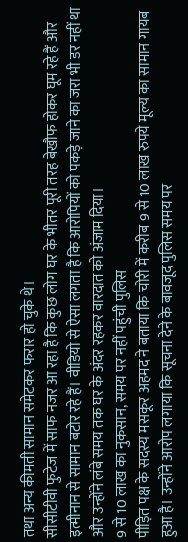तथा अन्य कीमती सामान समेटकर फरार हो चुके थे।
सीसीटीवी फुटेज में साफ नजर आ रहा है कि कुछ लोग घर के भीतर पूरी तरह बेखौफ होकर घूम रहे हैं और इत्मीनान से सामान बटोर रहे हैं। वीडियो से ऐसा लगता है कि आरोपियों को पकड़े जाने का जरा भी डर नहीं था और उन्होंने लंबे समय तक घर के अंदर रहकर वारदात को अंजाम दिया।
9 से 10 लाख का नुकसान, समय पर नहीं पहुंची पुलिस
पीड़ित पक्ष के सदस्य मसकूर अहमद ने बताया कि चोरी में करीब 9 से 10 लाख रुपये मूल्य का सामान गायब हुआ है। उन्होंने आरोप लगाया कि सूचना देने के बावजूद पुलिस समय पर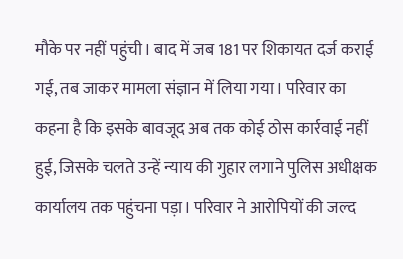मौके पर नहीं पहुंची। बाद में जब 181 पर शिकायत दर्ज कराई गई, तब जाकर मामला संज्ञान में लिया गया। परिवार का कहना है कि इसके बावजूद अब तक कोई ठोस कार्रवाई नहीं हुई, जिसके चलते उन्हें न्याय की गुहार लगाने पुलिस अधीक्षक कार्यालय तक पहुंचना पड़ा। परिवार ने आरोपियों की जल्द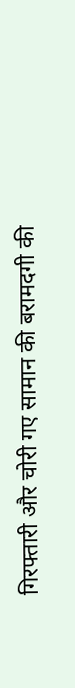गिरफ्तारी और चोरी गए सामान की बरामदगी की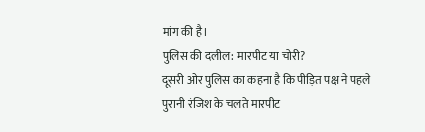मांग की है।
पुलिस की दलील: मारपीट या चोरी?
दूसरी ओर पुलिस का कहना है कि पीड़ित पक्ष ने पहले पुरानी रंजिश के चलते मारपीट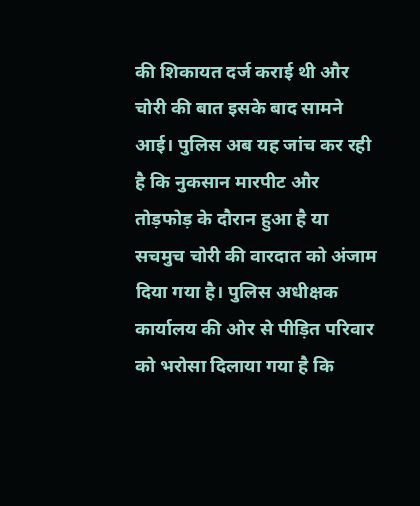की शिकायत दर्ज कराई थी और चोरी की बात इसके बाद सामने आई। पुलिस अब यह जांच कर रही है कि नुकसान मारपीट और तोड़फोड़ के दौरान हुआ है या सचमुच चोरी की वारदात को अंजाम दिया गया है। पुलिस अधीक्षक कार्यालय की ओर से पीड़ित परिवार को भरोसा दिलाया गया है कि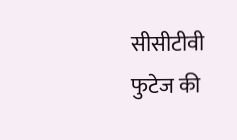सीसीटीवी फुटेज की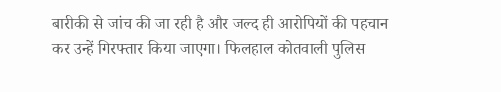बारीकी से जांच की जा रही है और जल्द ही आरोपियों की पहचान कर उन्हें गिरफ्तार किया जाएगा। फिलहाल कोतवाली पुलिस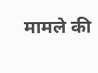मामले की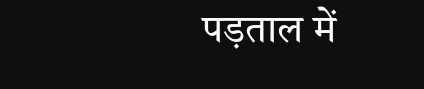पड़ताल में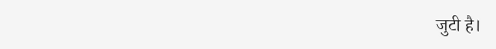जुटी है।